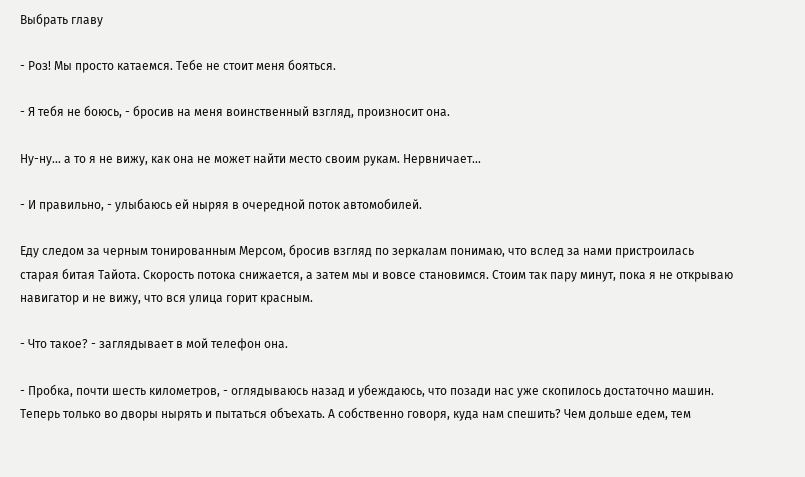Выбрать главу

- Роз! Мы просто катаемся. Тебе не стоит меня бояться.

- Я тебя не боюсь, - бросив на меня воинственный взгляд, произносит она.

Ну-ну… а то я не вижу, как она не может найти место своим рукам. Нервничает…

- И правильно, - улыбаюсь ей ныряя в очередной поток автомобилей.

Еду следом за черным тонированным Мерсом, бросив взгляд по зеркалам понимаю, что вслед за нами пристроилась старая битая Тайота. Скорость потока снижается, а затем мы и вовсе становимся. Стоим так пару минут, пока я не открываю навигатор и не вижу, что вся улица горит красным.

- Что такое? - заглядывает в мой телефон она.

- Пробка, почти шесть километров, - оглядываюсь назад и убеждаюсь, что позади нас уже скопилось достаточно машин. Теперь только во дворы нырять и пытаться объехать. А собственно говоря, куда нам спешить? Чем дольше едем, тем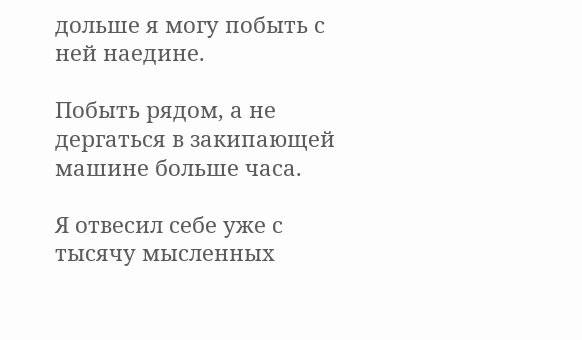дольше я могу побыть с ней наедине.

Побыть рядом, а не дергаться в закипающей машине больше часа.

Я отвесил себе уже с тысячу мысленных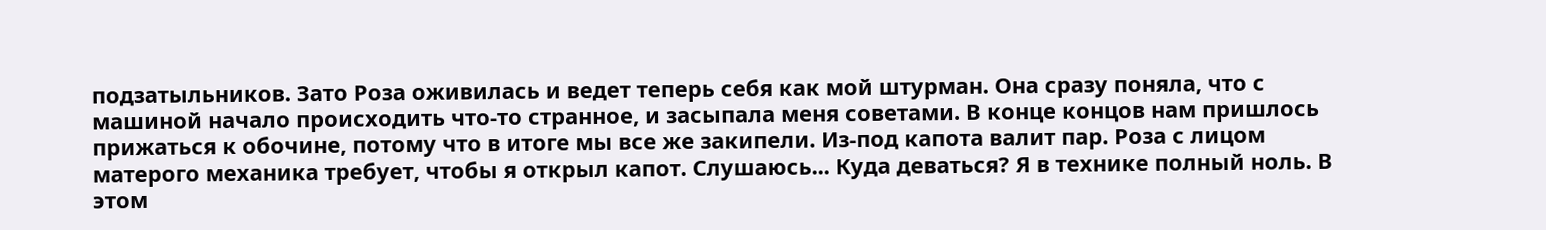подзатыльников. Зато Роза оживилась и ведет теперь себя как мой штурман. Она сразу поняла, что с машиной начало происходить что-то странное, и засыпала меня советами. В конце концов нам пришлось прижаться к обочине, потому что в итоге мы все же закипели. Из-под капота валит пар. Роза с лицом матерого механика требует, чтобы я открыл капот. Слушаюсь... Куда деваться? Я в технике полный ноль. В этом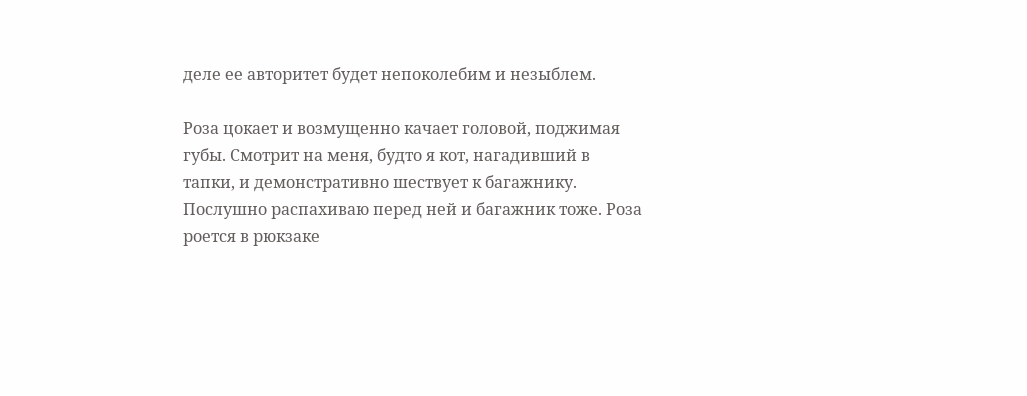деле ее авторитет будет непоколебим и незыблем.

Роза цокает и возмущенно качает головой, поджимая губы. Смотрит на меня, будто я кот, нагадивший в тапки, и демонстративно шествует к багажнику. Послушно распахиваю перед ней и багажник тоже. Роза роется в рюкзаке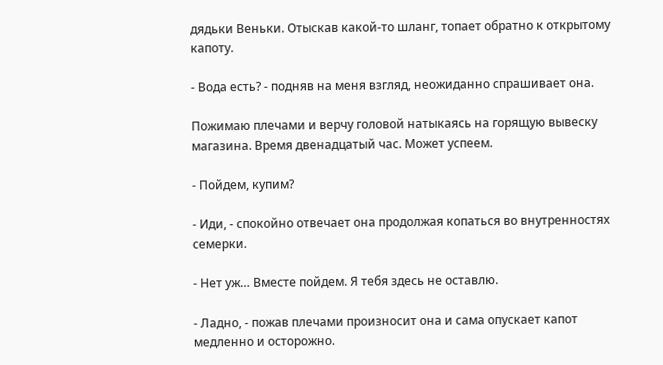дядьки Веньки. Отыскав какой-то шланг, топает обратно к открытому капоту.

- Вода есть? - подняв на меня взгляд, неожиданно спрашивает она.

Пожимаю плечами и верчу головой натыкаясь на горящую вывеску магазина. Время двенадцатый час. Может успеем.

- Пойдем, купим?

- Иди, - спокойно отвечает она продолжая копаться во внутренностях семерки.

- Нет уж… Вместе пойдем. Я тебя здесь не оставлю.

- Ладно, - пожав плечами произносит она и сама опускает капот медленно и осторожно.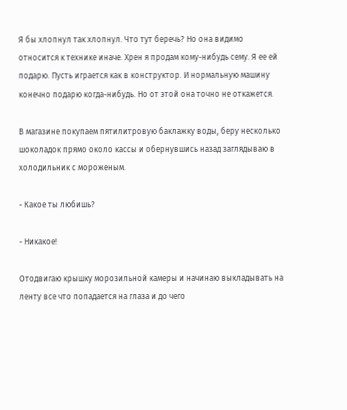Я бы хлопнул так хлопнул. Что тут беречь? Но она видимо относится к технике иначе. Хрен я продам кому-нибудь сему. Я ее ей подарю. Пусть играется как в конструктор. И нормальную машину конечно подарю когда-нибудь. Но от этой она точно не откажется.

В магазине покупаем пятилитровую баклажку воды, беру несколько шоколадок прямо около кассы и обернувшись назад заглядываю в холодильник с мороженым.

- Какое ты любишь?

- Никакое!

Отодвигаю крышку морозильной камеры и начинаю выкладывать на ленту все что попадается на глаза и до чего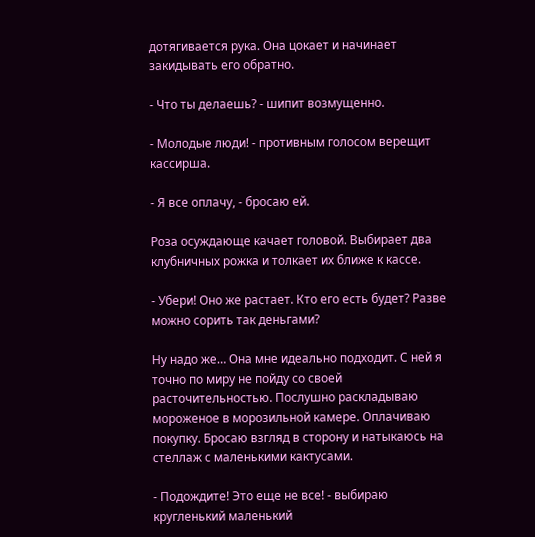дотягивается рука. Она цокает и начинает закидывать его обратно.

- Что ты делаешь? - шипит возмущенно.

- Молодые люди! - противным голосом верещит кассирша.

- Я все оплачу, - бросаю ей.

Роза осуждающе качает головой. Выбирает два клубничных рожка и толкает их ближе к кассе.

- Убери! Оно же растает. Кто его есть будет? Разве можно сорить так деньгами?

Ну надо же… Она мне идеально подходит. С ней я точно по миру не пойду со своей расточительностью. Послушно раскладываю мороженое в морозильной камере. Оплачиваю покупку. Бросаю взгляд в сторону и натыкаюсь на стеллаж с маленькими кактусами.

- Подождите! Это еще не все! - выбираю кругленький маленький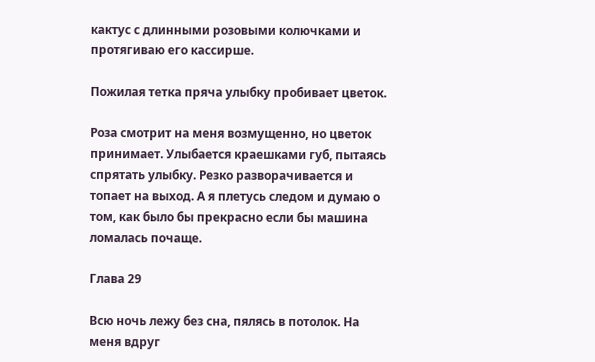кактус с длинными розовыми колючками и протягиваю его кассирше.

Пожилая тетка пряча улыбку пробивает цветок.

Роза смотрит на меня возмущенно, но цветок принимает. Улыбается краешками губ, пытаясь спрятать улыбку. Резко разворачивается и топает на выход. А я плетусь следом и думаю о том, как было бы прекрасно если бы машина ломалась почаще.

Глава 29

Всю ночь лежу без сна, пялясь в потолок. На меня вдруг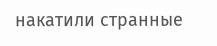накатили странные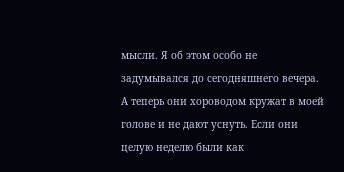мысли. Я об этом особо не задумывался до сегодняшнего вечера. А теперь они хороводом кружат в моей голове и не дают уснуть. Если они целую неделю были как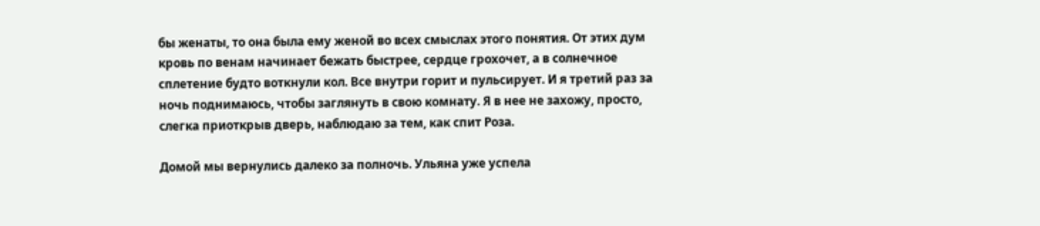бы женаты, то она была ему женой во всех смыслах этого понятия. От этих дум кровь по венам начинает бежать быстрее, сердце грохочет, а в солнечное сплетение будто воткнули кол. Все внутри горит и пульсирует. И я третий раз за ночь поднимаюсь, чтобы заглянуть в свою комнату. Я в нее не захожу, просто, слегка приоткрыв дверь, наблюдаю за тем, как спит Роза.

Домой мы вернулись далеко за полночь. Ульяна уже успела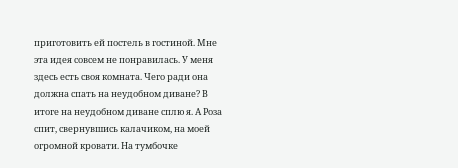приготовить ей постель в гостиной. Мне эта идея совсем не понравилась. У меня здесь есть своя комната. Чего ради она должна спать на неудобном диване? В итоге на неудобном диване сплю я. А Роза спит, свернувшись калачиком, на моей огромной кровати. На тумбочке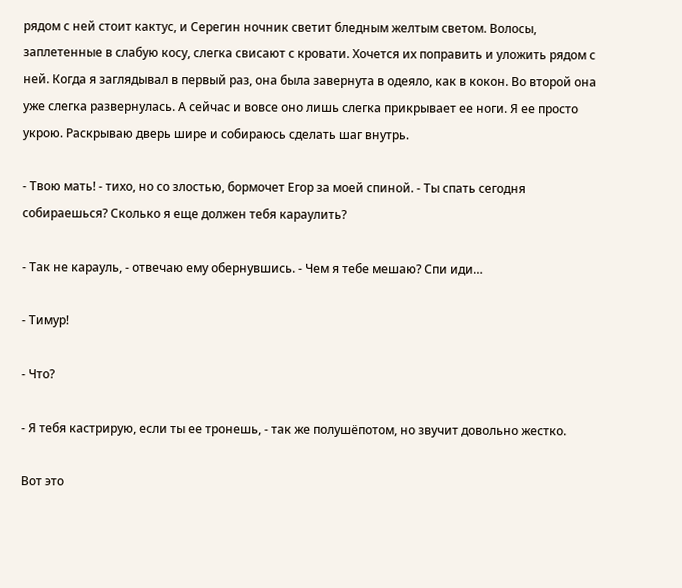рядом с ней стоит кактус, и Серегин ночник светит бледным желтым светом. Волосы, заплетенные в слабую косу, слегка свисают с кровати. Хочется их поправить и уложить рядом с ней. Когда я заглядывал в первый раз, она была завернута в одеяло, как в кокон. Во второй она уже слегка развернулась. А сейчас и вовсе оно лишь слегка прикрывает ее ноги. Я ее просто укрою. Раскрываю дверь шире и собираюсь сделать шаг внутрь.

- Твою мать! - тихо, но со злостью, бормочет Егор за моей спиной. - Ты спать сегодня собираешься? Сколько я еще должен тебя караулить?

- Так не карауль, - отвечаю ему обернувшись. - Чем я тебе мешаю? Спи иди…

- Тимур!

- Что?

- Я тебя кастрирую, если ты ее тронешь, - так же полушёпотом, но звучит довольно жестко.

Вот это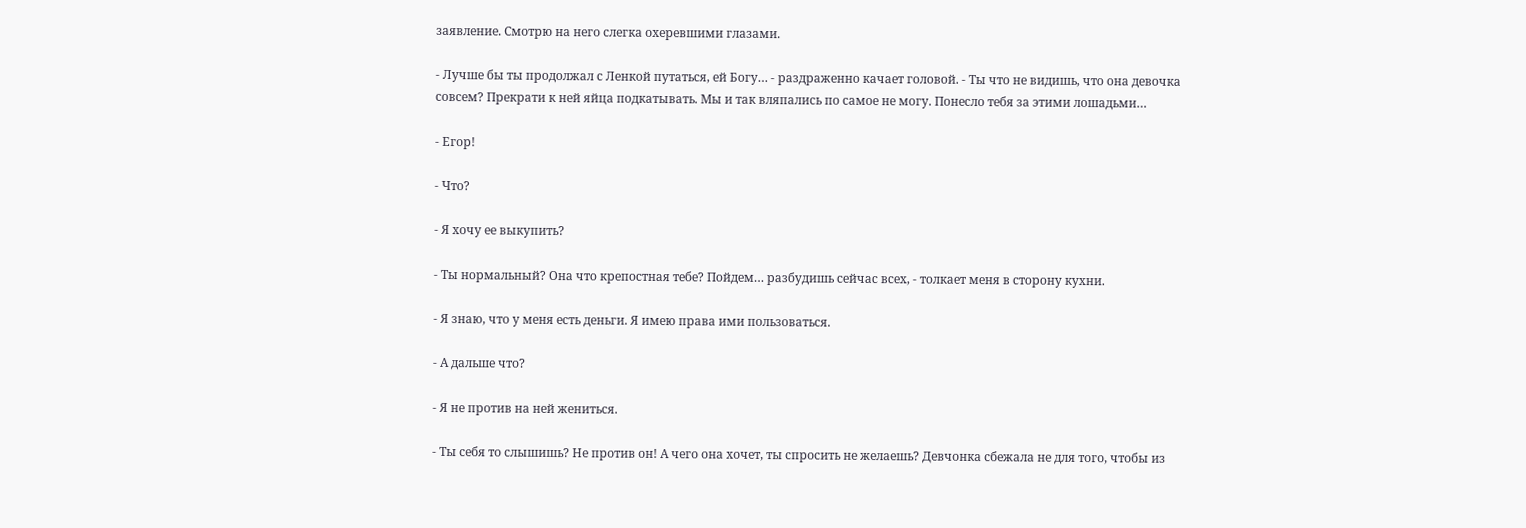заявление. Смотрю на него слегка охеревшими глазами.

- Лучше бы ты продолжал с Ленкой путаться, ей Богу… - раздраженно качает головой. - Ты что не видишь, что она девочка совсем? Прекрати к ней яйца подкатывать. Мы и так вляпались по самое не могу. Понесло тебя за этими лошадьми…

- Егор!

- Что?

- Я хочу ее выкупить?

- Ты нормальный? Она что крепостная тебе? Пойдем… разбудишь сейчас всех, - толкает меня в сторону кухни.

- Я знаю, что у меня есть деньги. Я имею права ими пользоваться.

- А дальше что?

- Я не против на ней жениться.

- Ты себя то слышишь? Не против он! А чего она хочет, ты спросить не желаешь? Девчонка сбежала не для того, чтобы из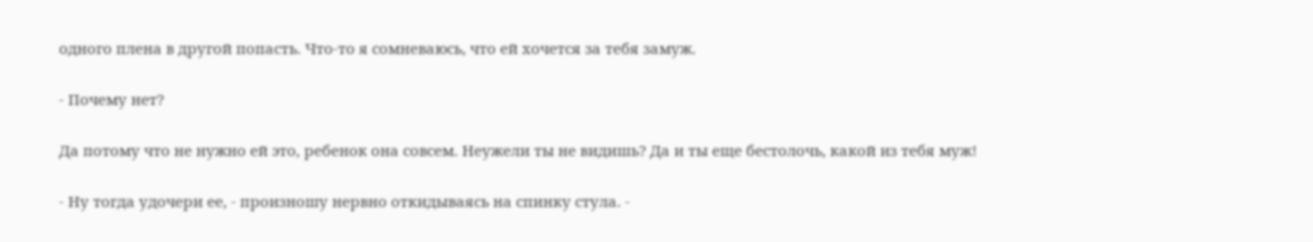одного плена в другой попасть. Что-то я сомневаюсь, что ей хочется за тебя замуж.

- Почему нет?

Да потому что не нужно ей это, ребенок она совсем. Неужели ты не видишь? Да и ты еще бестолочь, какой из тебя муж!

- Ну тогда удочери ее, - произношу нервно откидываясь на спинку стула. -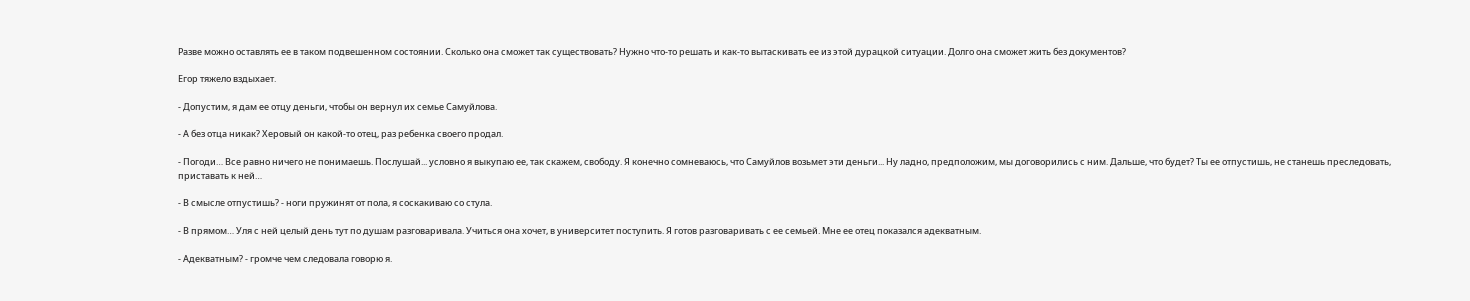Разве можно оставлять ее в таком подвешенном состоянии. Сколько она сможет так существовать? Нужно что-то решать и как-то вытаскивать ее из этой дурацкой ситуации. Долго она сможет жить без документов?

Егор тяжело вздыхает.

- Допустим, я дам ее отцу деньги, чтобы он вернул их семье Самуйлова.

- А без отца никак? Херовый он какой-то отец, раз ребенка своего продал.

- Погоди… Все равно ничего не понимаешь. Послушай... условно я выкупаю ее, так скажем, свободу. Я конечно сомневаюсь, что Самуйлов возьмет эти деньги... Ну ладно, предположим, мы договорились с ним. Дальше, что будет? Ты ее отпустишь, не станешь преследовать, приставать к ней…

- В смысле отпустишь? - ноги пружинят от пола, я соскакиваю со стула.

- В прямом… Уля с ней целый день тут по душам разговаривала. Учиться она хочет, в университет поступить. Я готов разговаривать с ее семьей. Мне ее отец показался адекватным.

- Адекватным? - громче чем следовала говорю я.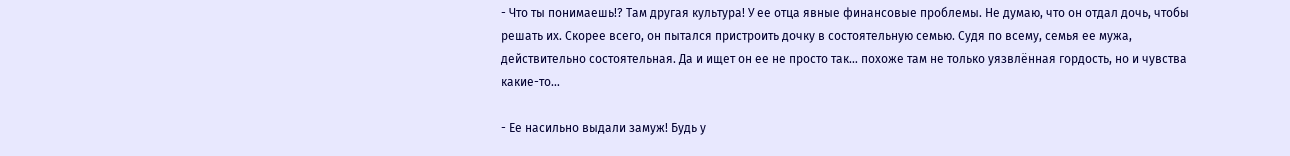- Что ты понимаешь!? Там другая культура! У ее отца явные финансовые проблемы. Не думаю, что он отдал дочь, чтобы решать их. Скорее всего, он пытался пристроить дочку в состоятельную семью. Судя по всему, семья ее мужа, действительно состоятельная. Да и ищет он ее не просто так… похоже там не только уязвлённая гордость, но и чувства какие-то…

- Ее насильно выдали замуж! Будь у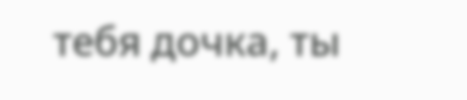тебя дочка, ты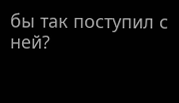бы так поступил с ней?